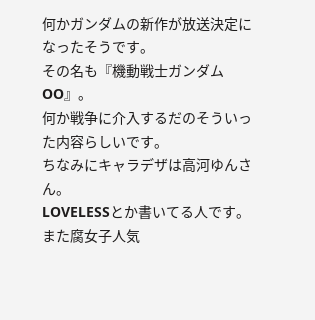何かガンダムの新作が放送決定になったそうです。
その名も『機動戦士ガンダムOO』。
何か戦争に介入するだのそういった内容らしいです。
ちなみにキャラデザは高河ゆんさん。
LOVELESSとか書いてる人です。
また腐女子人気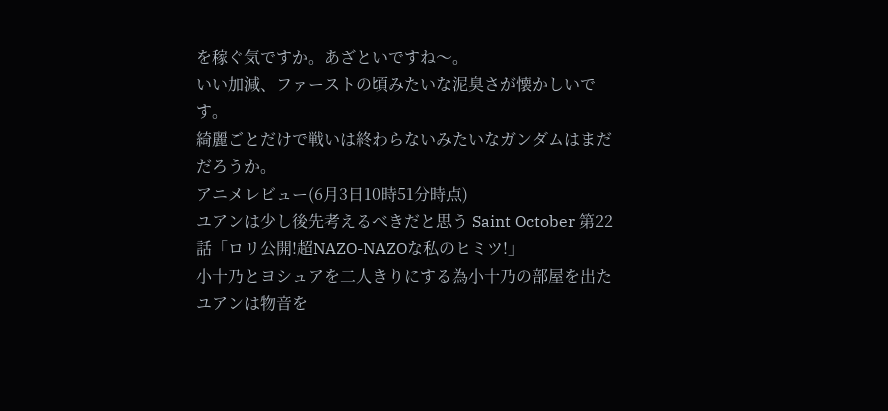を稼ぐ気ですか。あざといですね〜。
いい加減、ファーストの頃みたいな泥臭さが懐かしいです。
綺麗ごとだけで戦いは終わらないみたいなガンダムはまだだろうか。
アニメレビュー(6月3日10時51分時点)
ユアンは少し後先考えるべきだと思う Saint October 第22話「ロリ公開!超NAZO-NAZOな私のヒミツ!」
小十乃とヨシュアを二人きりにする為小十乃の部屋を出たユアンは物音を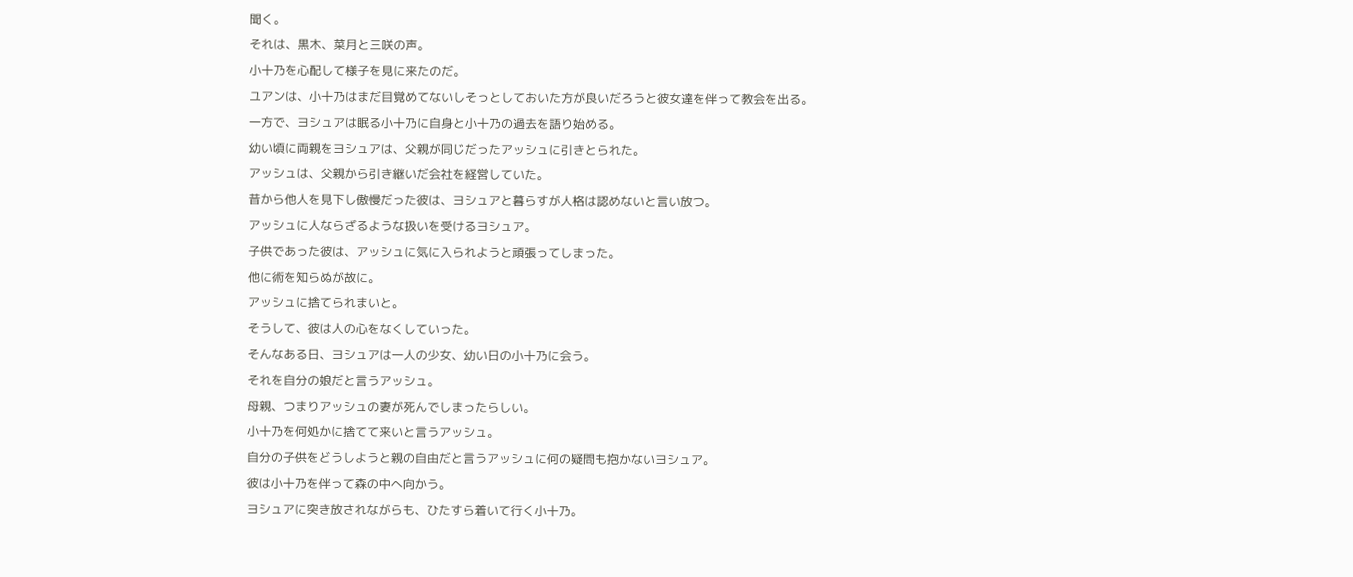聞く。
それは、黒木、菜月と三咲の声。
小十乃を心配して様子を見に来たのだ。
ユアンは、小十乃はまだ目覚めてないしそっとしておいた方が良いだろうと彼女達を伴って教会を出る。
一方で、ヨシュアは眠る小十乃に自身と小十乃の過去を語り始める。
幼い頃に両親をヨシュアは、父親が同じだったアッシュに引きとられた。
アッシュは、父親から引き継いだ会社を経営していた。
昔から他人を見下し傲慢だった彼は、ヨシュアと暮らすが人格は認めないと言い放つ。
アッシュに人ならざるような扱いを受けるヨシュア。
子供であった彼は、アッシュに気に入られようと頑張ってしまった。
他に術を知らぬが故に。
アッシュに捨てられまいと。
そうして、彼は人の心をなくしていった。
そんなある日、ヨシュアは一人の少女、幼い日の小十乃に会う。
それを自分の娘だと言うアッシュ。
母親、つまりアッシュの妻が死んでしまったらしい。
小十乃を何処かに捨てて来いと言うアッシュ。
自分の子供をどうしようと親の自由だと言うアッシュに何の疑問も抱かないヨシュア。
彼は小十乃を伴って森の中へ向かう。
ヨシュアに突き放されながらも、ひたすら着いて行く小十乃。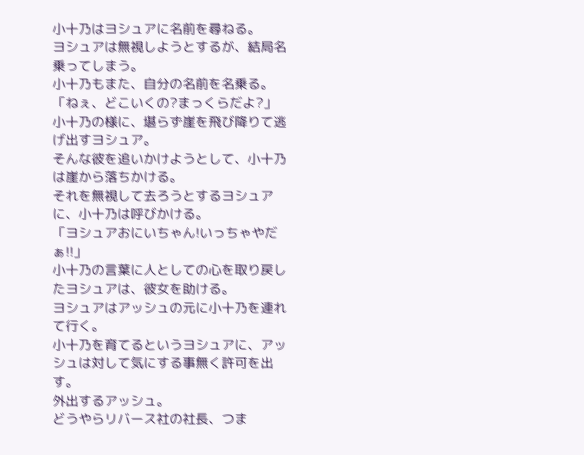小十乃はヨシュアに名前を尋ねる。
ヨシュアは無視しようとするが、結局名乗ってしまう。
小十乃もまた、自分の名前を名乗る。
「ねぇ、どこいくの?まっくらだよ?」
小十乃の様に、堪らず崖を飛び降りて逃げ出すヨシュア。
そんな彼を追いかけようとして、小十乃は崖から落ちかける。
それを無視して去ろうとするヨシュアに、小十乃は呼びかける。
「ヨシュアおにいちゃん!いっちゃやだぁ!!」
小十乃の言葉に人としての心を取り戻したヨシュアは、彼女を助ける。
ヨシュアはアッシュの元に小十乃を連れて行く。
小十乃を育てるというヨシュアに、アッシュは対して気にする事無く許可を出す。
外出するアッシュ。
どうやらリバース社の社長、つま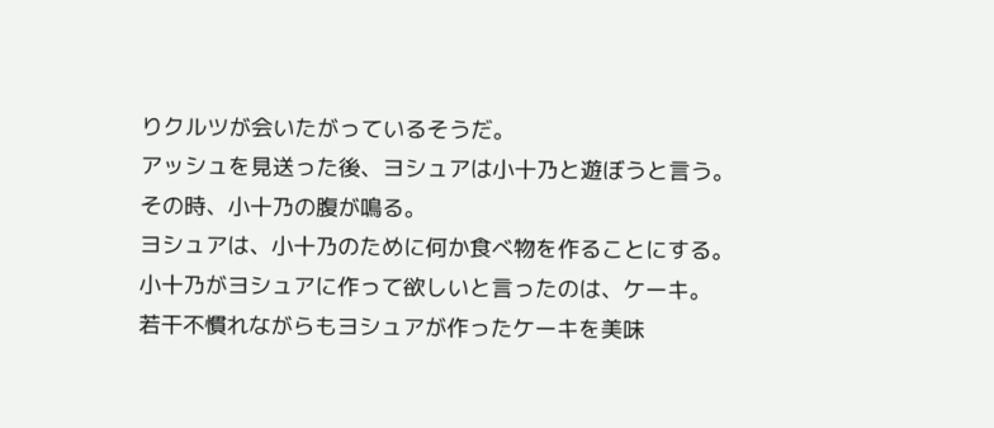りクルツが会いたがっているそうだ。
アッシュを見送った後、ヨシュアは小十乃と遊ぼうと言う。
その時、小十乃の腹が鳴る。
ヨシュアは、小十乃のために何か食べ物を作ることにする。
小十乃がヨシュアに作って欲しいと言ったのは、ケーキ。
若干不慣れながらもヨシュアが作ったケーキを美味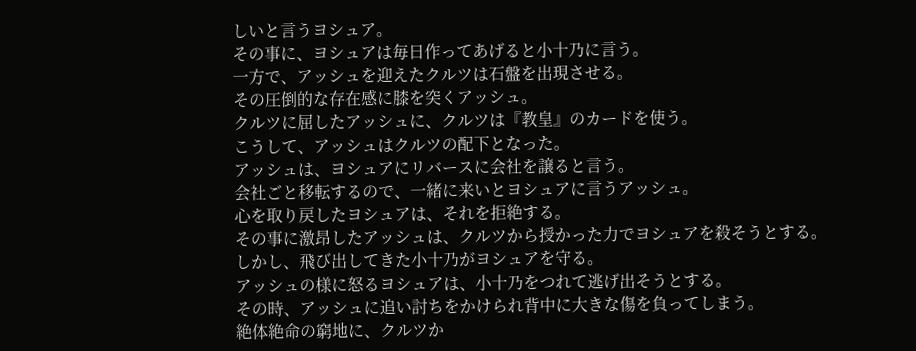しいと言うヨシュア。
その事に、ヨシュアは毎日作ってあげると小十乃に言う。
一方で、アッシュを迎えたクルツは石盤を出現させる。
その圧倒的な存在感に膝を突くアッシュ。
クルツに屈したアッシュに、クルツは『教皇』のカードを使う。
こうして、アッシュはクルツの配下となった。
アッシュは、ヨシュアにリバースに会社を譲ると言う。
会社ごと移転するので、一緒に来いとヨシュアに言うアッシュ。
心を取り戻したヨシュアは、それを拒絶する。
その事に激昂したアッシュは、クルツから授かった力でヨシュアを殺そうとする。
しかし、飛び出してきた小十乃がヨシュアを守る。
アッシュの様に怒るヨシュアは、小十乃をつれて逃げ出そうとする。
その時、アッシュに追い討ちをかけられ背中に大きな傷を負ってしまう。
絶体絶命の窮地に、クルツか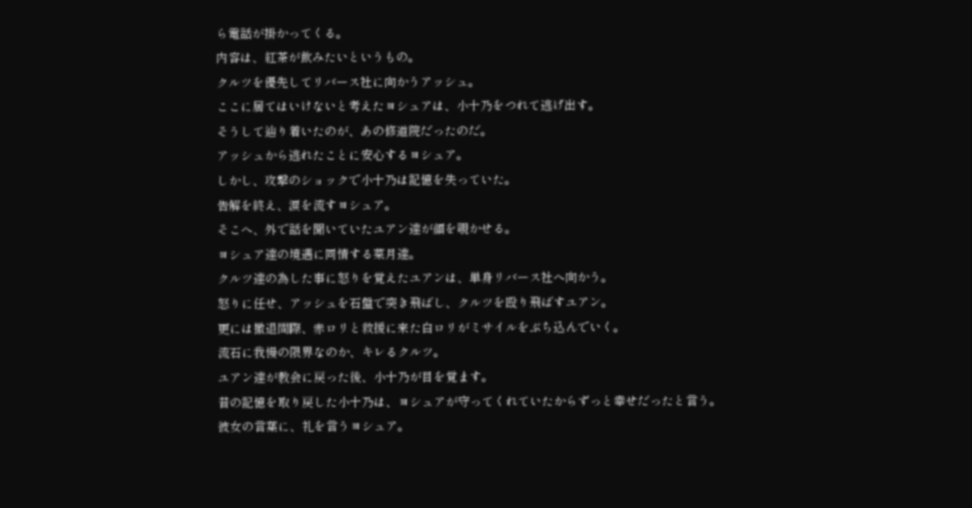ら電話が掛かってくる。
内容は、紅茶が飲みたいというもの。
クルツを優先してリバース社に向かうアッシュ。
ここに居てはいけないと考えたヨシュアは、小十乃をつれて逃げ出す。
そうして辿り着いたのが、あの修道院だったのだ。
アッシュから逃れたことに安心するヨシュア。
しかし、攻撃のショックで小十乃は記憶を失っていた。
告解を終え、涙を流すヨシュア。
そこへ、外で話を聞いていたユアン達が顔を覗かせる。
ヨシュア達の境遇に同情する菜月達。
クルツ達の為した事に怒りを覚えたユアンは、単身リバース社へ向かう。
怒りに任せ、アッシュを石盤で突き飛ばし、クルツを殴り飛ばすユアン。
更には撤退間際、赤ロリと救援に来た白ロリがミサイルをぶち込んでいく。
流石に我慢の限界なのか、キレるクルツ。
ユアン達が教会に戻った後、小十乃が目を覚ます。
昔の記憶を取り戻した小十乃は、ヨシュアが守ってくれていたからずっと幸せだったと言う。
彼女の言葉に、礼を言うヨシュア。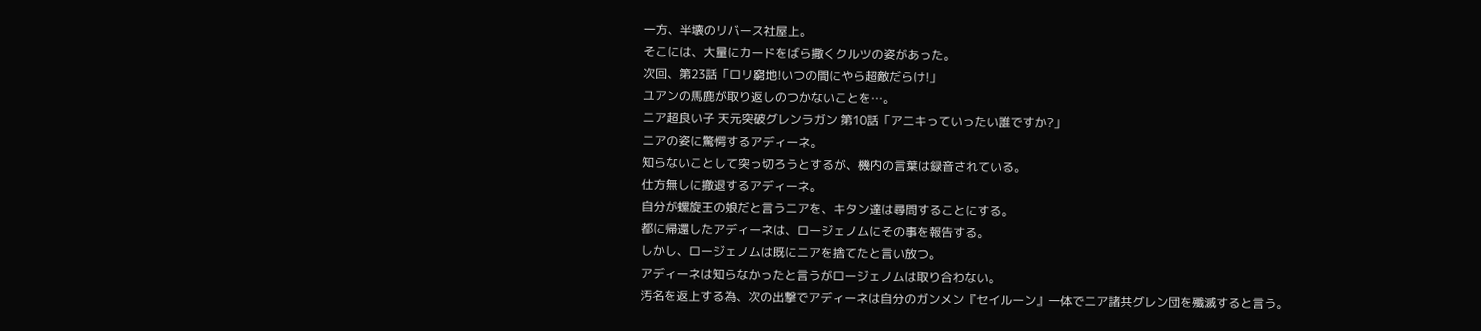一方、半壊のリバース社屋上。
そこには、大量にカードをばら撒くクルツの姿があった。
次回、第23話「ロリ窮地!いつの間にやら超敵だらけ!」
ユアンの馬鹿が取り返しのつかないことを…。
ニア超良い子 天元突破グレンラガン 第10話「アニキっていったい誰ですか?」
ニアの姿に驚愕するアディーネ。
知らないことして突っ切ろうとするが、機内の言葉は録音されている。
仕方無しに撤退するアディーネ。
自分が螺旋王の娘だと言うニアを、キタン達は尋問することにする。
都に帰還したアディーネは、ロージェノムにその事を報告する。
しかし、ロージェノムは既にニアを捨てたと言い放つ。
アディーネは知らなかったと言うがロージェノムは取り合わない。
汚名を返上する為、次の出撃でアディーネは自分のガンメン『セイルーン』一体でニア諸共グレン団を殲滅すると言う。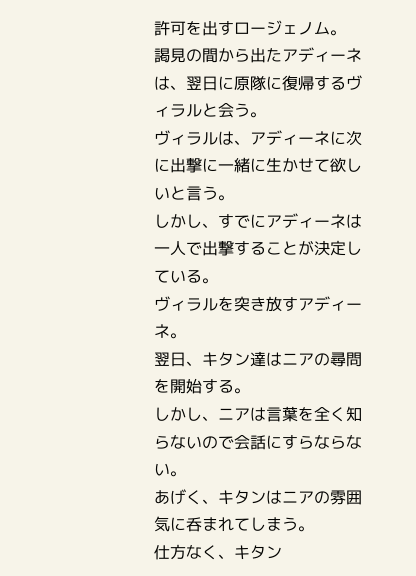許可を出すロージェノム。
謁見の間から出たアディーネは、翌日に原隊に復帰するヴィラルと会う。
ヴィラルは、アディーネに次に出撃に一緒に生かせて欲しいと言う。
しかし、すでにアディーネは一人で出撃することが決定している。
ヴィラルを突き放すアディーネ。
翌日、キタン達はニアの尋問を開始する。
しかし、ニアは言葉を全く知らないので会話にすらならない。
あげく、キタンはニアの雰囲気に呑まれてしまう。
仕方なく、キタン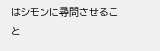はシモンに尋問させること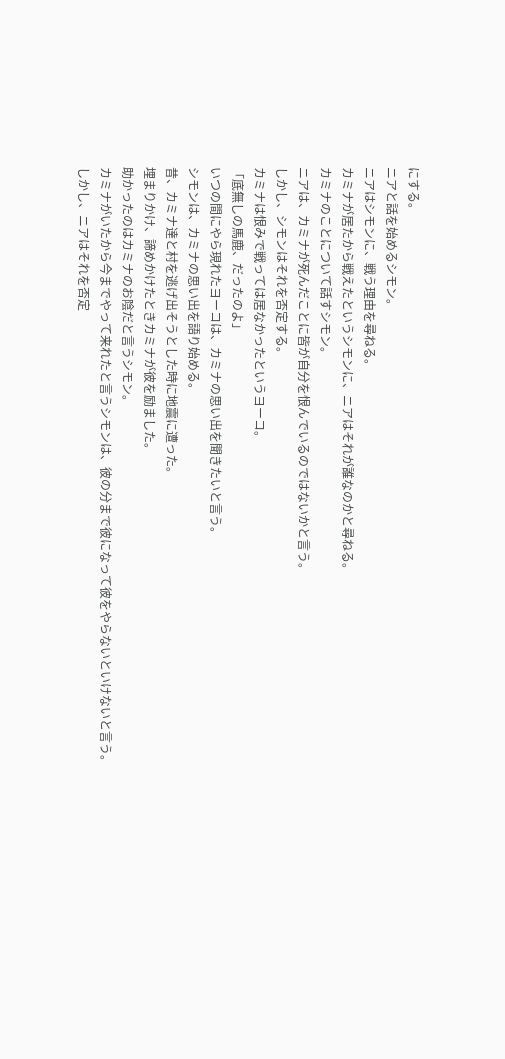にする。
ニアと話を始めるシモン。
ニアはシモンに、戦う理由を尋ねる。
カミナが居たから戦えたというシモンに、ニアはそれが誰なのかと尋ねる。
カミナのことについて話すシモン。
ニアは、カミナが死んだことに皆が自分を恨んでいるのではないかと言う。
しかし、シモンはそれを否定する。
カミナは恨みで戦っては居なかったというヨーコ。
「底無しの馬鹿、だったのよ」
いつの間にやら現れたヨーコは、カミナの思い出を聞きたいと言う。
シモンは、カミナの思い出を語り始める。
昔、カミナ達と村を逃げ出そうとした時に地震に遭った。
埋まりかけ、諦めかけたときカミナが彼を励ました。
助かったのはカミナのお陰だと言うシモン。
カミナがいたから今までやって来れたと言うシモンは、彼の分まで彼になって彼をやらないといけないと言う。
しかし、ニアはそれを否定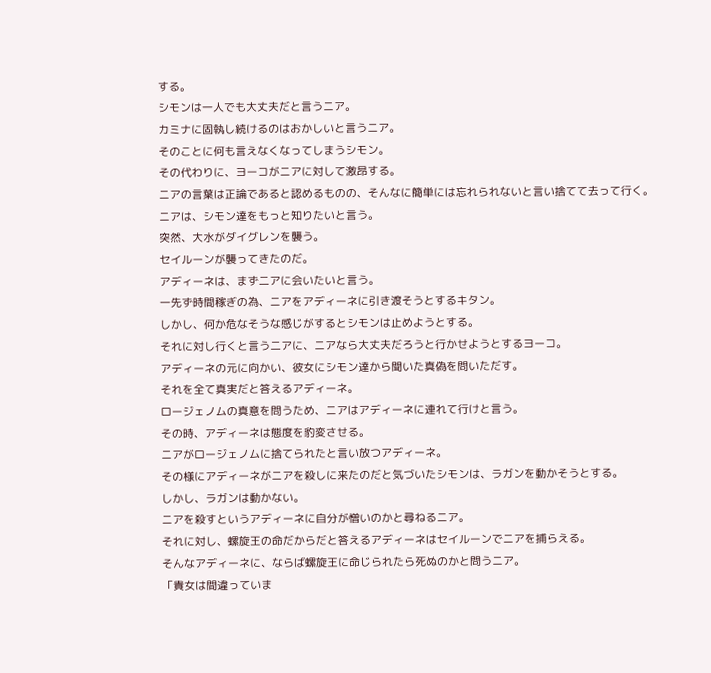する。
シモンは一人でも大丈夫だと言うニア。
カミナに固執し続けるのはおかしいと言うニア。
そのことに何も言えなくなってしまうシモン。
その代わりに、ヨーコがニアに対して激昂する。
ニアの言葉は正論であると認めるものの、そんなに簡単には忘れられないと言い捨てて去って行く。
ニアは、シモン達をもっと知りたいと言う。
突然、大水がダイグレンを襲う。
セイルーンが襲ってきたのだ。
アディーネは、まず二アに会いたいと言う。
一先ず時間稼ぎの為、ニアをアディーネに引き渡そうとするキタン。
しかし、何か危なそうな感じがするとシモンは止めようとする。
それに対し行くと言う二アに、ニアなら大丈夫だろうと行かせようとするヨーコ。
アディーネの元に向かい、彼女にシモン達から聞いた真偽を問いただす。
それを全て真実だと答えるアディーネ。
ロージェノムの真意を問うため、ニアはアディーネに連れて行けと言う。
その時、アディーネは態度を豹変させる。
ニアがロージェノムに捨てられたと言い放つアディーネ。
その様にアディーネがニアを殺しに来たのだと気づいたシモンは、ラガンを動かそうとする。
しかし、ラガンは動かない。
ニアを殺すというアディーネに自分が憎いのかと尋ねるニア。
それに対し、螺旋王の命だからだと答えるアディーネはセイルーンでニアを捕らえる。
そんなアディーネに、ならば螺旋王に命じられたら死ぬのかと問うニア。
「貴女は間違っていま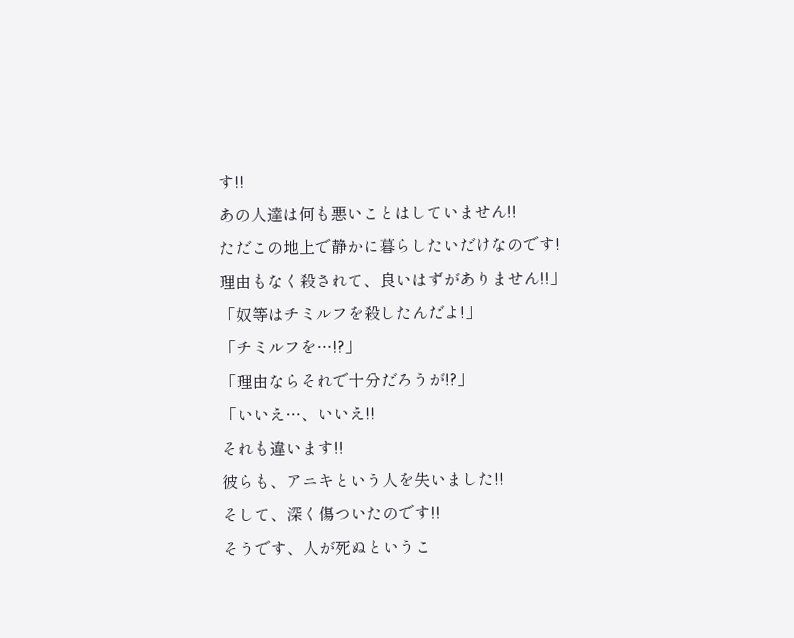す!!
あの人達は何も悪いことはしていません!!
ただこの地上で静かに暮らしたいだけなのです!
理由もなく殺されて、良いはずがありません!!」
「奴等はチミルフを殺したんだよ!」
「チミルフを…!?」
「理由ならそれで十分だろうが!?」
「いいえ…、いいえ!!
それも違います!!
彼らも、アニキという人を失いました!!
そして、深く傷ついたのです!!
そうです、人が死ぬというこ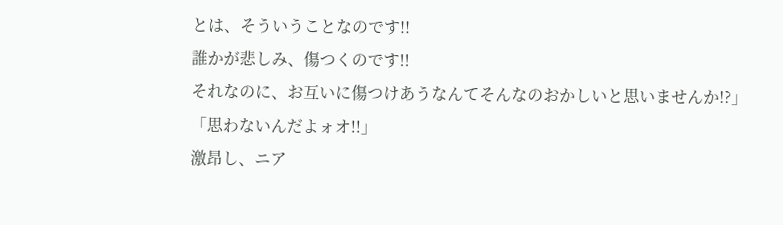とは、そういうことなのです!!
誰かが悲しみ、傷つくのです!!
それなのに、お互いに傷つけあうなんてそんなのおかしいと思いませんか!?」
「思わないんだよォオ!!」
激昂し、ニア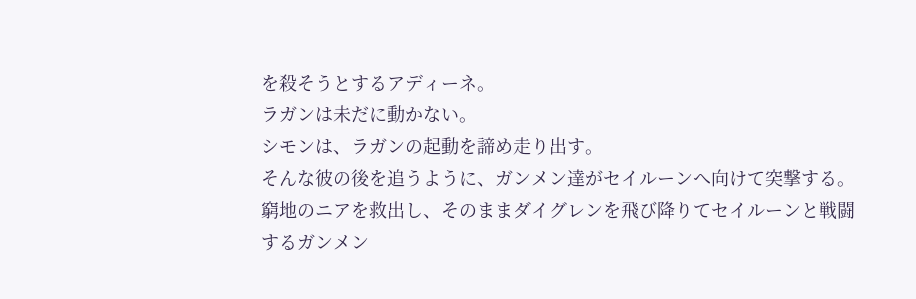を殺そうとするアディーネ。
ラガンは未だに動かない。
シモンは、ラガンの起動を諦め走り出す。
そんな彼の後を追うように、ガンメン達がセイルーンへ向けて突撃する。
窮地のニアを救出し、そのままダイグレンを飛び降りてセイルーンと戦闘するガンメン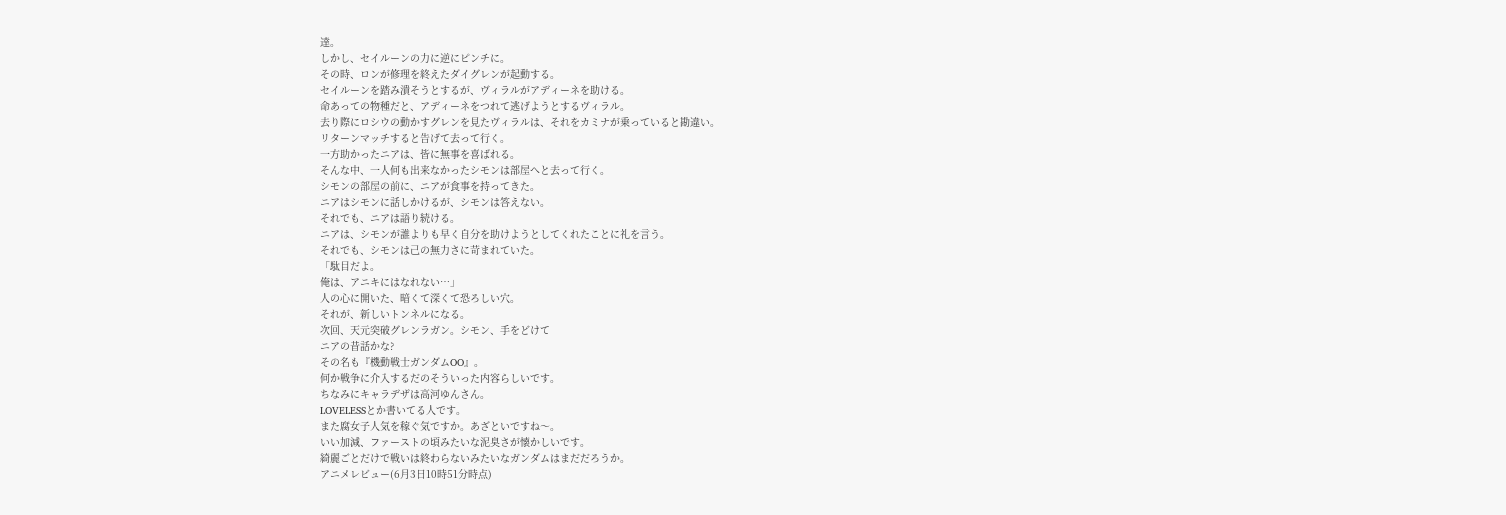達。
しかし、セイルーンの力に逆にピンチに。
その時、ロンが修理を終えたダイグレンが起動する。
セイルーンを踏み潰そうとするが、ヴィラルがアディーネを助ける。
命あっての物種だと、アディーネをつれて逃げようとするヴィラル。
去り際にロシウの動かすグレンを見たヴィラルは、それをカミナが乗っていると勘違い。
リターンマッチすると告げて去って行く。
一方助かったニアは、皆に無事を喜ばれる。
そんな中、一人何も出来なかったシモンは部屋へと去って行く。
シモンの部屋の前に、ニアが食事を持ってきた。
ニアはシモンに話しかけるが、シモンは答えない。
それでも、ニアは語り続ける。
ニアは、シモンが誰よりも早く自分を助けようとしてくれたことに礼を言う。
それでも、シモンは己の無力さに苛まれていた。
「駄目だよ。
俺は、アニキにはなれない…」
人の心に開いた、暗くて深くて恐ろしい穴。
それが、新しいトンネルになる。
次回、天元突破グレンラガン。シモン、手をどけて
ニアの昔話かな?
その名も『機動戦士ガンダムOO』。
何か戦争に介入するだのそういった内容らしいです。
ちなみにキャラデザは高河ゆんさん。
LOVELESSとか書いてる人です。
また腐女子人気を稼ぐ気ですか。あざといですね〜。
いい加減、ファーストの頃みたいな泥臭さが懐かしいです。
綺麗ごとだけで戦いは終わらないみたいなガンダムはまだだろうか。
アニメレビュー(6月3日10時51分時点)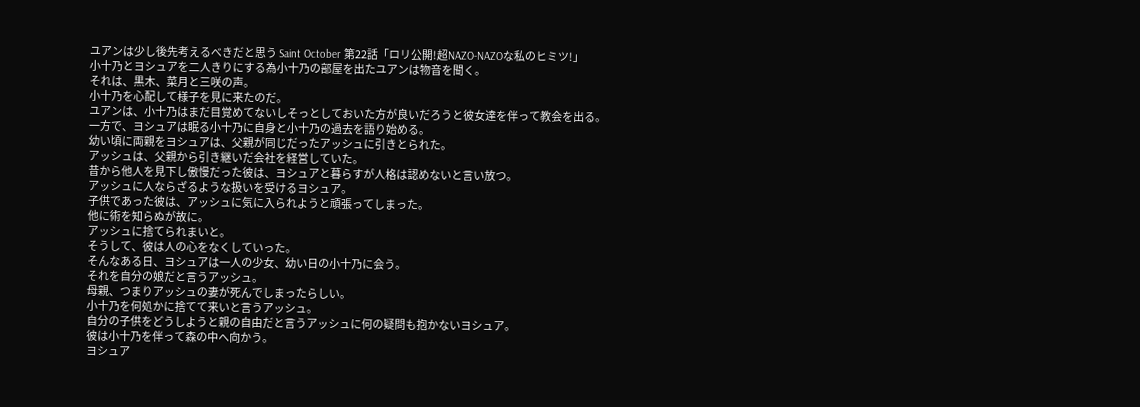ユアンは少し後先考えるべきだと思う Saint October 第22話「ロリ公開!超NAZO-NAZOな私のヒミツ!」
小十乃とヨシュアを二人きりにする為小十乃の部屋を出たユアンは物音を聞く。
それは、黒木、菜月と三咲の声。
小十乃を心配して様子を見に来たのだ。
ユアンは、小十乃はまだ目覚めてないしそっとしておいた方が良いだろうと彼女達を伴って教会を出る。
一方で、ヨシュアは眠る小十乃に自身と小十乃の過去を語り始める。
幼い頃に両親をヨシュアは、父親が同じだったアッシュに引きとられた。
アッシュは、父親から引き継いだ会社を経営していた。
昔から他人を見下し傲慢だった彼は、ヨシュアと暮らすが人格は認めないと言い放つ。
アッシュに人ならざるような扱いを受けるヨシュア。
子供であった彼は、アッシュに気に入られようと頑張ってしまった。
他に術を知らぬが故に。
アッシュに捨てられまいと。
そうして、彼は人の心をなくしていった。
そんなある日、ヨシュアは一人の少女、幼い日の小十乃に会う。
それを自分の娘だと言うアッシュ。
母親、つまりアッシュの妻が死んでしまったらしい。
小十乃を何処かに捨てて来いと言うアッシュ。
自分の子供をどうしようと親の自由だと言うアッシュに何の疑問も抱かないヨシュア。
彼は小十乃を伴って森の中へ向かう。
ヨシュア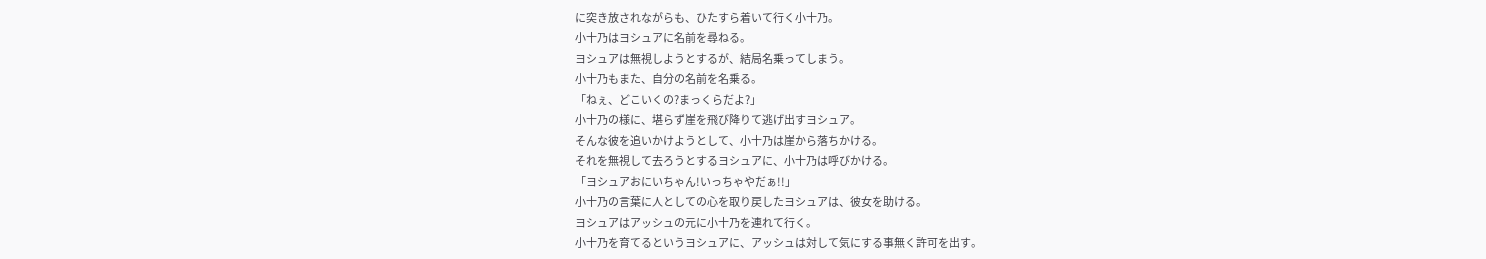に突き放されながらも、ひたすら着いて行く小十乃。
小十乃はヨシュアに名前を尋ねる。
ヨシュアは無視しようとするが、結局名乗ってしまう。
小十乃もまた、自分の名前を名乗る。
「ねぇ、どこいくの?まっくらだよ?」
小十乃の様に、堪らず崖を飛び降りて逃げ出すヨシュア。
そんな彼を追いかけようとして、小十乃は崖から落ちかける。
それを無視して去ろうとするヨシュアに、小十乃は呼びかける。
「ヨシュアおにいちゃん!いっちゃやだぁ!!」
小十乃の言葉に人としての心を取り戻したヨシュアは、彼女を助ける。
ヨシュアはアッシュの元に小十乃を連れて行く。
小十乃を育てるというヨシュアに、アッシュは対して気にする事無く許可を出す。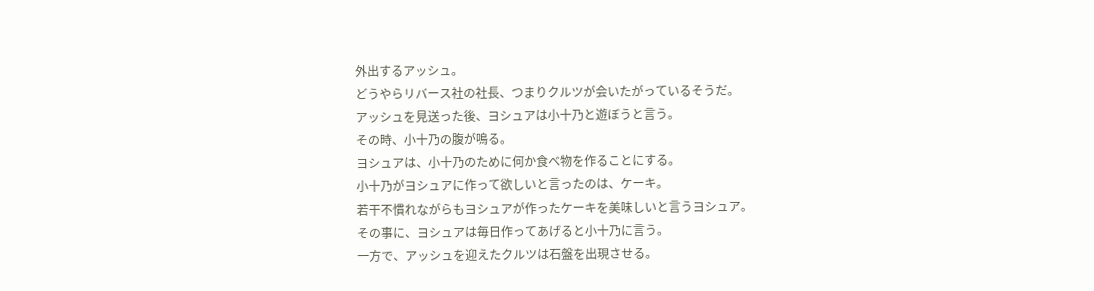外出するアッシュ。
どうやらリバース社の社長、つまりクルツが会いたがっているそうだ。
アッシュを見送った後、ヨシュアは小十乃と遊ぼうと言う。
その時、小十乃の腹が鳴る。
ヨシュアは、小十乃のために何か食べ物を作ることにする。
小十乃がヨシュアに作って欲しいと言ったのは、ケーキ。
若干不慣れながらもヨシュアが作ったケーキを美味しいと言うヨシュア。
その事に、ヨシュアは毎日作ってあげると小十乃に言う。
一方で、アッシュを迎えたクルツは石盤を出現させる。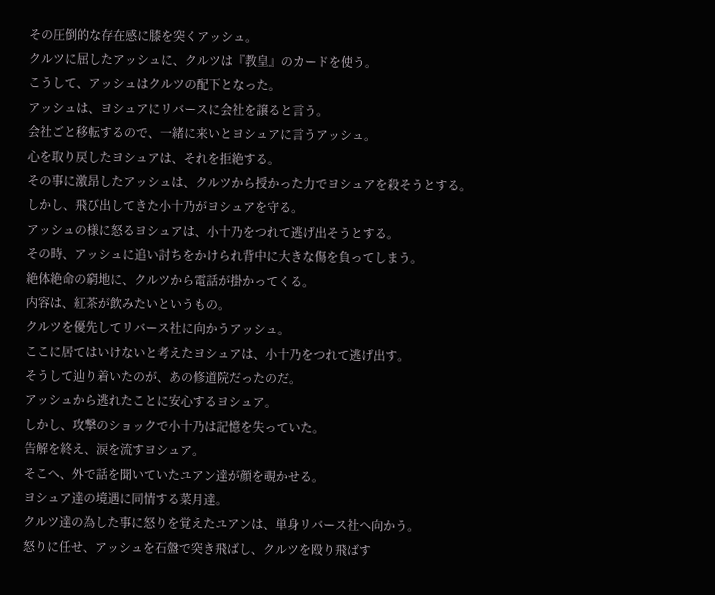その圧倒的な存在感に膝を突くアッシュ。
クルツに屈したアッシュに、クルツは『教皇』のカードを使う。
こうして、アッシュはクルツの配下となった。
アッシュは、ヨシュアにリバースに会社を譲ると言う。
会社ごと移転するので、一緒に来いとヨシュアに言うアッシュ。
心を取り戻したヨシュアは、それを拒絶する。
その事に激昂したアッシュは、クルツから授かった力でヨシュアを殺そうとする。
しかし、飛び出してきた小十乃がヨシュアを守る。
アッシュの様に怒るヨシュアは、小十乃をつれて逃げ出そうとする。
その時、アッシュに追い討ちをかけられ背中に大きな傷を負ってしまう。
絶体絶命の窮地に、クルツから電話が掛かってくる。
内容は、紅茶が飲みたいというもの。
クルツを優先してリバース社に向かうアッシュ。
ここに居てはいけないと考えたヨシュアは、小十乃をつれて逃げ出す。
そうして辿り着いたのが、あの修道院だったのだ。
アッシュから逃れたことに安心するヨシュア。
しかし、攻撃のショックで小十乃は記憶を失っていた。
告解を終え、涙を流すヨシュア。
そこへ、外で話を聞いていたユアン達が顔を覗かせる。
ヨシュア達の境遇に同情する菜月達。
クルツ達の為した事に怒りを覚えたユアンは、単身リバース社へ向かう。
怒りに任せ、アッシュを石盤で突き飛ばし、クルツを殴り飛ばす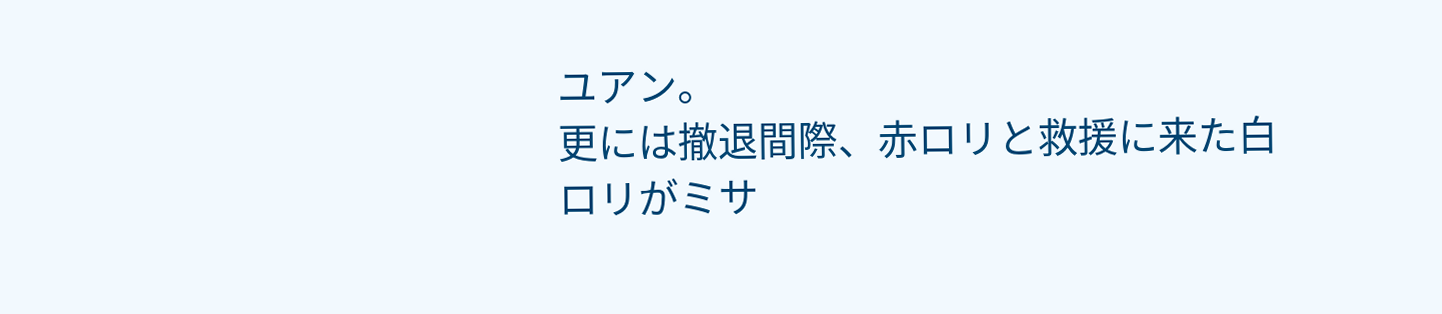ユアン。
更には撤退間際、赤ロリと救援に来た白ロリがミサ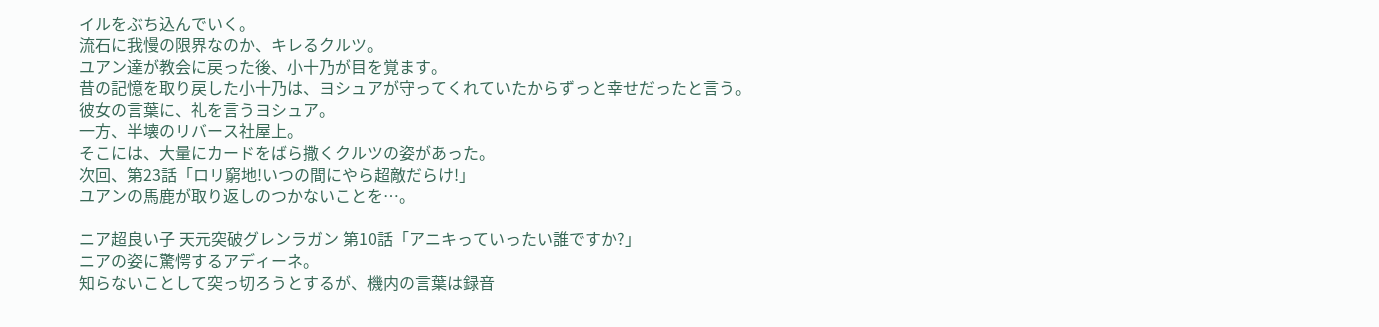イルをぶち込んでいく。
流石に我慢の限界なのか、キレるクルツ。
ユアン達が教会に戻った後、小十乃が目を覚ます。
昔の記憶を取り戻した小十乃は、ヨシュアが守ってくれていたからずっと幸せだったと言う。
彼女の言葉に、礼を言うヨシュア。
一方、半壊のリバース社屋上。
そこには、大量にカードをばら撒くクルツの姿があった。
次回、第23話「ロリ窮地!いつの間にやら超敵だらけ!」
ユアンの馬鹿が取り返しのつかないことを…。

ニア超良い子 天元突破グレンラガン 第10話「アニキっていったい誰ですか?」
ニアの姿に驚愕するアディーネ。
知らないことして突っ切ろうとするが、機内の言葉は録音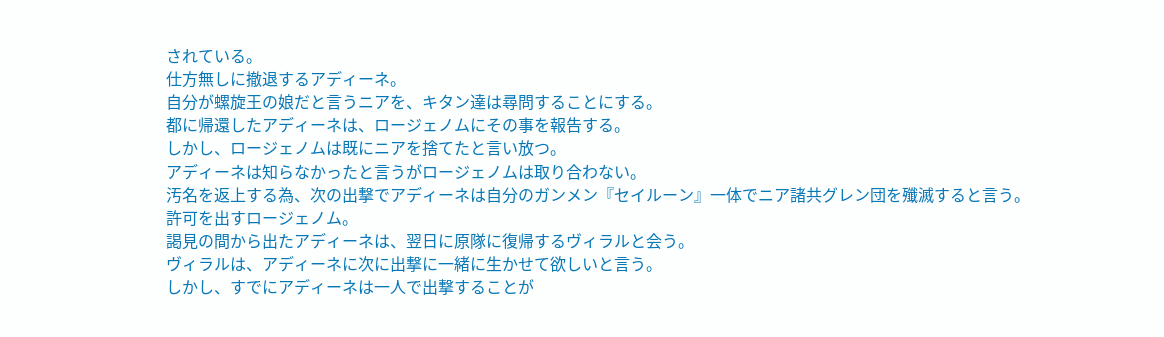されている。
仕方無しに撤退するアディーネ。
自分が螺旋王の娘だと言うニアを、キタン達は尋問することにする。
都に帰還したアディーネは、ロージェノムにその事を報告する。
しかし、ロージェノムは既にニアを捨てたと言い放つ。
アディーネは知らなかったと言うがロージェノムは取り合わない。
汚名を返上する為、次の出撃でアディーネは自分のガンメン『セイルーン』一体でニア諸共グレン団を殲滅すると言う。
許可を出すロージェノム。
謁見の間から出たアディーネは、翌日に原隊に復帰するヴィラルと会う。
ヴィラルは、アディーネに次に出撃に一緒に生かせて欲しいと言う。
しかし、すでにアディーネは一人で出撃することが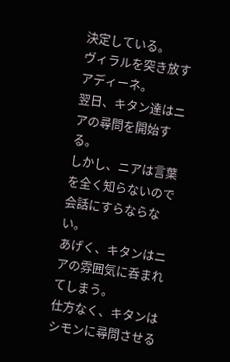決定している。
ヴィラルを突き放すアディーネ。
翌日、キタン達はニアの尋問を開始する。
しかし、ニアは言葉を全く知らないので会話にすらならない。
あげく、キタンはニアの雰囲気に呑まれてしまう。
仕方なく、キタンはシモンに尋問させる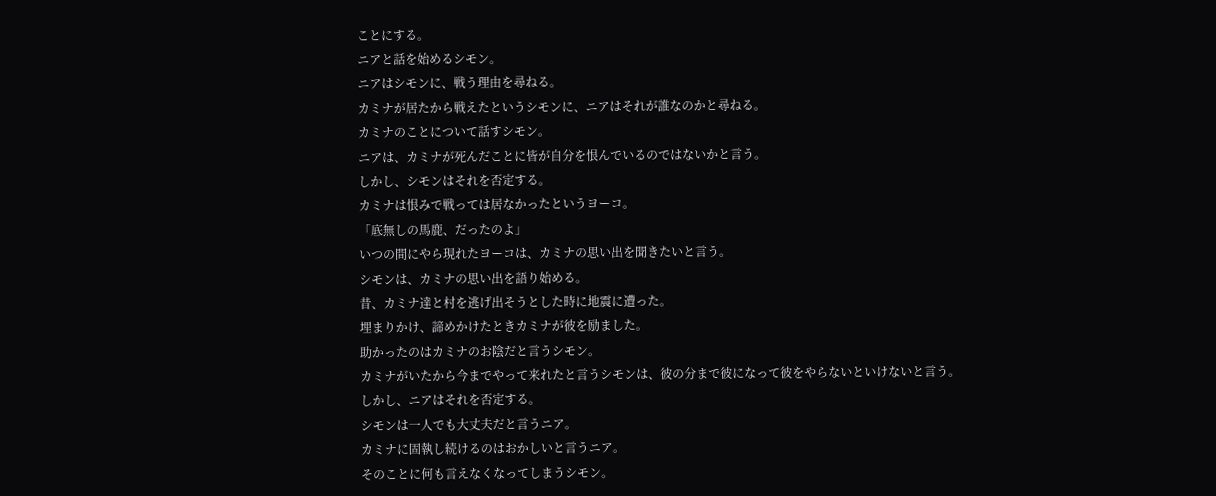ことにする。
ニアと話を始めるシモン。
ニアはシモンに、戦う理由を尋ねる。
カミナが居たから戦えたというシモンに、ニアはそれが誰なのかと尋ねる。
カミナのことについて話すシモン。
ニアは、カミナが死んだことに皆が自分を恨んでいるのではないかと言う。
しかし、シモンはそれを否定する。
カミナは恨みで戦っては居なかったというヨーコ。
「底無しの馬鹿、だったのよ」
いつの間にやら現れたヨーコは、カミナの思い出を聞きたいと言う。
シモンは、カミナの思い出を語り始める。
昔、カミナ達と村を逃げ出そうとした時に地震に遭った。
埋まりかけ、諦めかけたときカミナが彼を励ました。
助かったのはカミナのお陰だと言うシモン。
カミナがいたから今までやって来れたと言うシモンは、彼の分まで彼になって彼をやらないといけないと言う。
しかし、ニアはそれを否定する。
シモンは一人でも大丈夫だと言うニア。
カミナに固執し続けるのはおかしいと言うニア。
そのことに何も言えなくなってしまうシモン。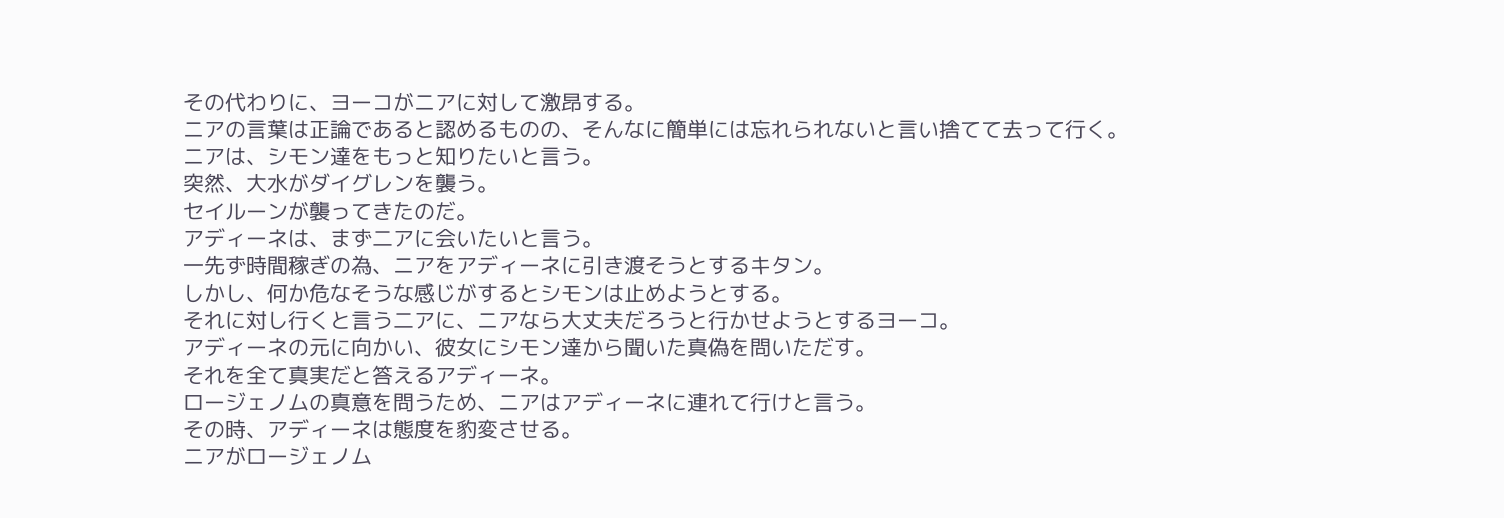その代わりに、ヨーコがニアに対して激昂する。
ニアの言葉は正論であると認めるものの、そんなに簡単には忘れられないと言い捨てて去って行く。
ニアは、シモン達をもっと知りたいと言う。
突然、大水がダイグレンを襲う。
セイルーンが襲ってきたのだ。
アディーネは、まず二アに会いたいと言う。
一先ず時間稼ぎの為、ニアをアディーネに引き渡そうとするキタン。
しかし、何か危なそうな感じがするとシモンは止めようとする。
それに対し行くと言う二アに、ニアなら大丈夫だろうと行かせようとするヨーコ。
アディーネの元に向かい、彼女にシモン達から聞いた真偽を問いただす。
それを全て真実だと答えるアディーネ。
ロージェノムの真意を問うため、ニアはアディーネに連れて行けと言う。
その時、アディーネは態度を豹変させる。
ニアがロージェノム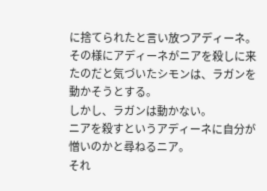に捨てられたと言い放つアディーネ。
その様にアディーネがニアを殺しに来たのだと気づいたシモンは、ラガンを動かそうとする。
しかし、ラガンは動かない。
ニアを殺すというアディーネに自分が憎いのかと尋ねるニア。
それ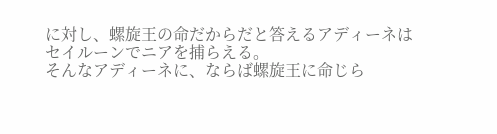に対し、螺旋王の命だからだと答えるアディーネはセイルーンでニアを捕らえる。
そんなアディーネに、ならば螺旋王に命じら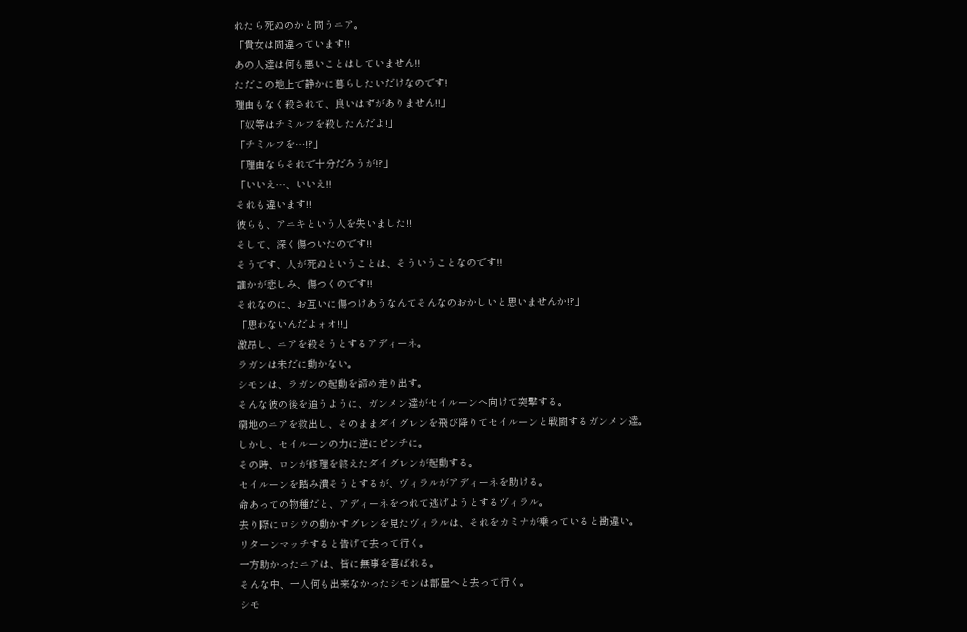れたら死ぬのかと問うニア。
「貴女は間違っています!!
あの人達は何も悪いことはしていません!!
ただこの地上で静かに暮らしたいだけなのです!
理由もなく殺されて、良いはずがありません!!」
「奴等はチミルフを殺したんだよ!」
「チミルフを…!?」
「理由ならそれで十分だろうが!?」
「いいえ…、いいえ!!
それも違います!!
彼らも、アニキという人を失いました!!
そして、深く傷ついたのです!!
そうです、人が死ぬということは、そういうことなのです!!
誰かが悲しみ、傷つくのです!!
それなのに、お互いに傷つけあうなんてそんなのおかしいと思いませんか!?」
「思わないんだよォオ!!」
激昂し、ニアを殺そうとするアディーネ。
ラガンは未だに動かない。
シモンは、ラガンの起動を諦め走り出す。
そんな彼の後を追うように、ガンメン達がセイルーンへ向けて突撃する。
窮地のニアを救出し、そのままダイグレンを飛び降りてセイルーンと戦闘するガンメン達。
しかし、セイルーンの力に逆にピンチに。
その時、ロンが修理を終えたダイグレンが起動する。
セイルーンを踏み潰そうとするが、ヴィラルがアディーネを助ける。
命あっての物種だと、アディーネをつれて逃げようとするヴィラル。
去り際にロシウの動かすグレンを見たヴィラルは、それをカミナが乗っていると勘違い。
リターンマッチすると告げて去って行く。
一方助かったニアは、皆に無事を喜ばれる。
そんな中、一人何も出来なかったシモンは部屋へと去って行く。
シモ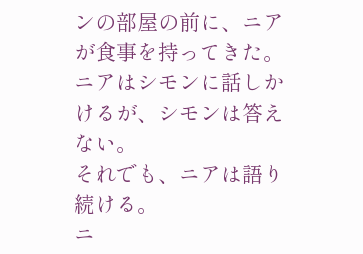ンの部屋の前に、ニアが食事を持ってきた。
ニアはシモンに話しかけるが、シモンは答えない。
それでも、ニアは語り続ける。
ニ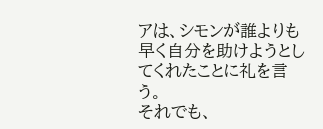アは、シモンが誰よりも早く自分を助けようとしてくれたことに礼を言う。
それでも、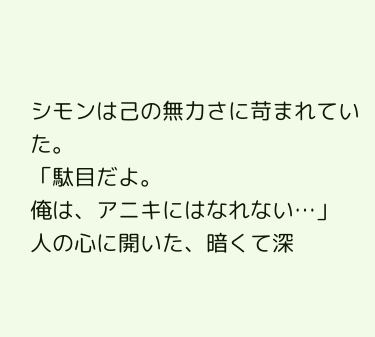シモンは己の無力さに苛まれていた。
「駄目だよ。
俺は、アニキにはなれない…」
人の心に開いた、暗くて深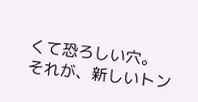くて恐ろしい穴。
それが、新しいトン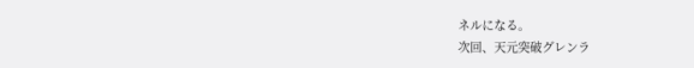ネルになる。
次回、天元突破グレンラ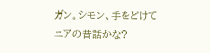ガン。シモン、手をどけて
ニアの昔話かな?